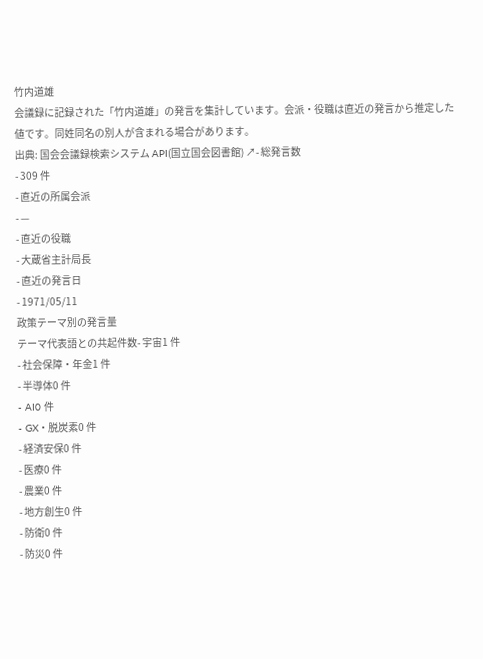竹内道雄
会議録に記録された「竹内道雄」の発言を集計しています。会派・役職は直近の発言から推定した値です。同姓同名の別人が含まれる場合があります。
出典: 国会会議録検索システム API(国立国会図書館) ↗- 総発言数
- 309 件
- 直近の所属会派
- —
- 直近の役職
- 大蔵省主計局長
- 直近の発言日
- 1971/05/11
政策テーマ別の発言量
テーマ代表語との共起件数- 宇宙1 件
- 社会保障・年金1 件
- 半導体0 件
- AI0 件
- GX・脱炭素0 件
- 経済安保0 件
- 医療0 件
- 農業0 件
- 地方創生0 件
- 防衛0 件
- 防災0 件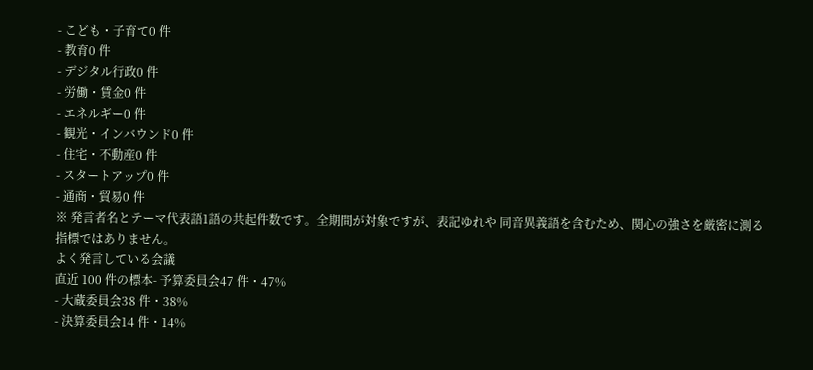- こども・子育て0 件
- 教育0 件
- デジタル行政0 件
- 労働・賃金0 件
- エネルギー0 件
- 観光・インバウンド0 件
- 住宅・不動産0 件
- スタートアップ0 件
- 通商・貿易0 件
※ 発言者名とテーマ代表語1語の共起件数です。全期間が対象ですが、表記ゆれや 同音異義語を含むため、関心の強さを厳密に測る指標ではありません。
よく発言している会議
直近 100 件の標本- 予算委員会47 件・47%
- 大蔵委員会38 件・38%
- 決算委員会14 件・14%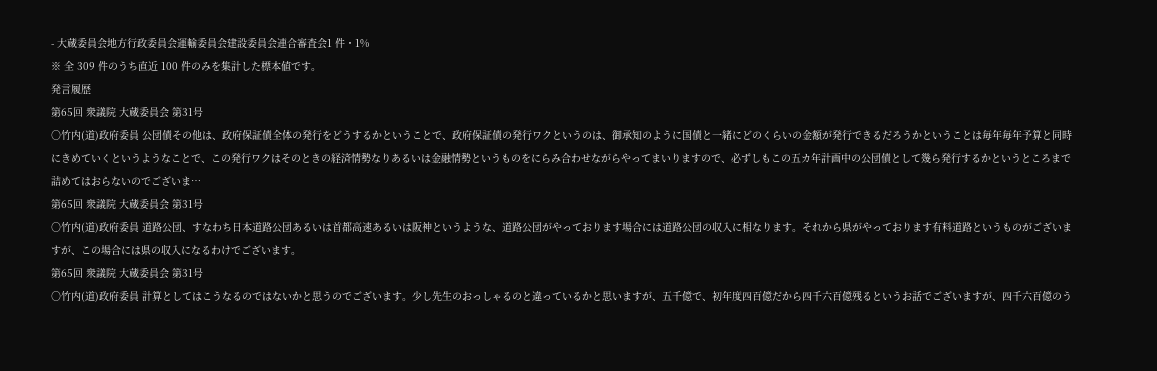- 大蔵委員会地方行政委員会運輸委員会建設委員会連合審査会1 件・1%
※ 全 309 件のうち直近 100 件のみを集計した標本値です。
発言履歴
第65回 衆議院 大蔵委員会 第31号
○竹内(道)政府委員 公団債その他は、政府保証債全体の発行をどうするかということで、政府保証債の発行ワクというのは、御承知のように国債と一緒にどのくらいの金額が発行できるだろうかということは毎年毎年予算と同時にきめていくというようなことで、この発行ワクはそのときの経済情勢なりあるいは金融情勢というものをにらみ合わせながらやってまいりますので、必ずしもこの五カ年計画中の公団債として幾ら発行するかというところまで詰めてはおらないのでございま…
第65回 衆議院 大蔵委員会 第31号
○竹内(道)政府委員 道路公団、すなわち日本道路公団あるいは首都高速あるいは阪神というような、道路公団がやっております場合には道路公団の収入に相なります。それから県がやっております有料道路というものがございますが、この場合には県の収入になるわけでございます。
第65回 衆議院 大蔵委員会 第31号
○竹内(道)政府委員 計算としてはこうなるのではないかと思うのでございます。少し先生のおっしゃるのと違っているかと思いますが、五千億で、初年度四百億だから四千六百億残るというお話でございますが、四千六百億のう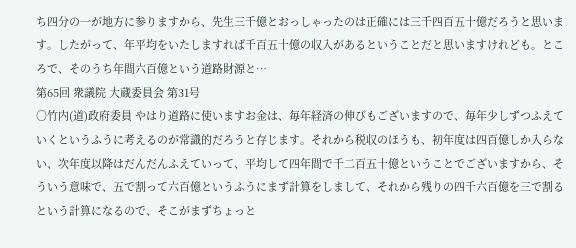ち四分の一が地方に参りますから、先生三千億とおっしゃったのは正確には三千四百五十億だろうと思います。したがって、年平均をいたしますれば千百五十億の収入があるということだと思いますけれども。ところで、そのうち年間六百億という道路財源と…
第65回 衆議院 大蔵委員会 第31号
○竹内(道)政府委員 やはり道路に使いますお金は、毎年経済の伸びもございますので、毎年少しずつふえていくというふうに考えるのが常識的だろうと存じます。それから税収のほうも、初年度は四百億しか入らない、次年度以降はだんだんふえていって、平均して四年間で千二百五十億ということでございますから、そういう意味で、五で割って六百億というふうにまず計算をしまして、それから残りの四千六百億を三で割るという計算になるので、そこがまずちょっと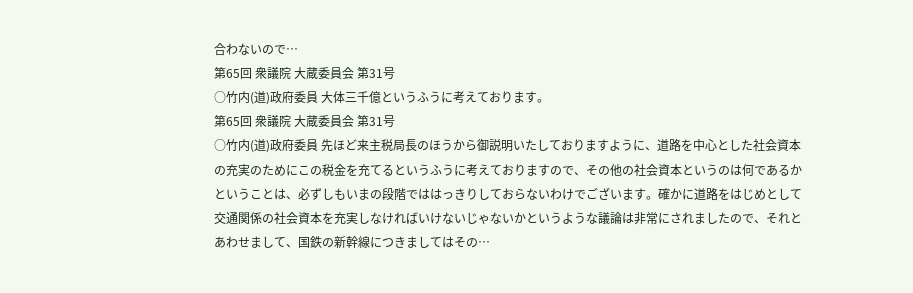合わないので…
第65回 衆議院 大蔵委員会 第31号
○竹内(道)政府委員 大体三千億というふうに考えております。
第65回 衆議院 大蔵委員会 第31号
○竹内(道)政府委員 先ほど来主税局長のほうから御説明いたしておりますように、道路を中心とした社会資本の充実のためにこの税金を充てるというふうに考えておりますので、その他の社会資本というのは何であるかということは、必ずしもいまの段階でははっきりしておらないわけでございます。確かに道路をはじめとして交通関係の社会資本を充実しなければいけないじゃないかというような議論は非常にされましたので、それとあわせまして、国鉄の新幹線につきましてはその…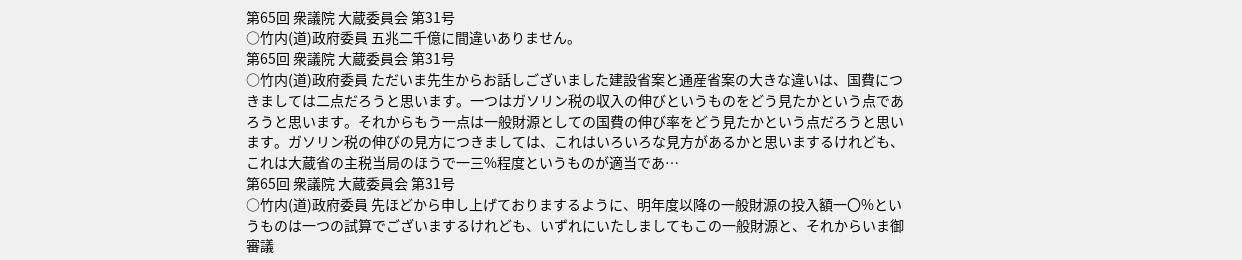第65回 衆議院 大蔵委員会 第31号
○竹内(道)政府委員 五兆二千億に間違いありません。
第65回 衆議院 大蔵委員会 第31号
○竹内(道)政府委員 ただいま先生からお話しございました建設省案と通産省案の大きな違いは、国費につきましては二点だろうと思います。一つはガソリン税の収入の伸びというものをどう見たかという点であろうと思います。それからもう一点は一般財源としての国費の伸び率をどう見たかという点だろうと思います。ガソリン税の伸びの見方につきましては、これはいろいろな見方があるかと思いまするけれども、これは大蔵省の主税当局のほうで一三%程度というものが適当であ…
第65回 衆議院 大蔵委員会 第31号
○竹内(道)政府委員 先ほどから申し上げておりまするように、明年度以降の一般財源の投入額一〇%というものは一つの試算でございまするけれども、いずれにいたしましてもこの一般財源と、それからいま御審議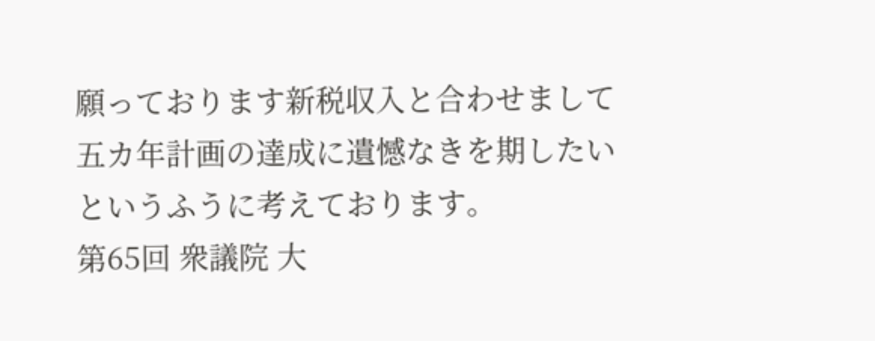願っております新税収入と合わせまして五カ年計画の達成に遺憾なきを期したいというふうに考えております。
第65回 衆議院 大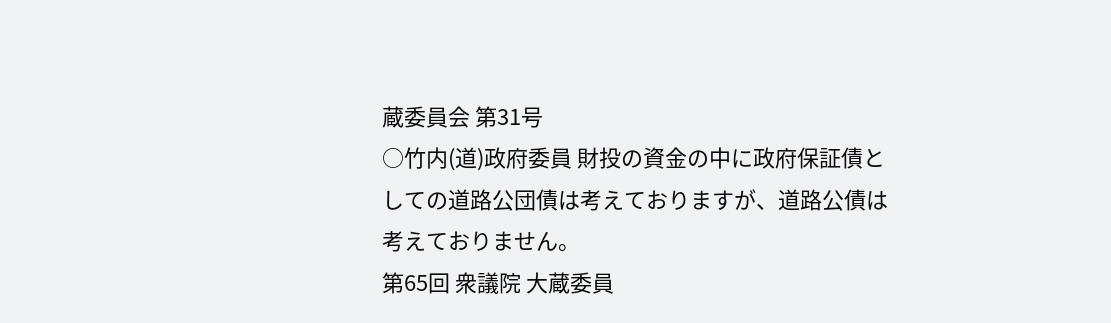蔵委員会 第31号
○竹内(道)政府委員 財投の資金の中に政府保証債としての道路公団債は考えておりますが、道路公債は考えておりません。
第65回 衆議院 大蔵委員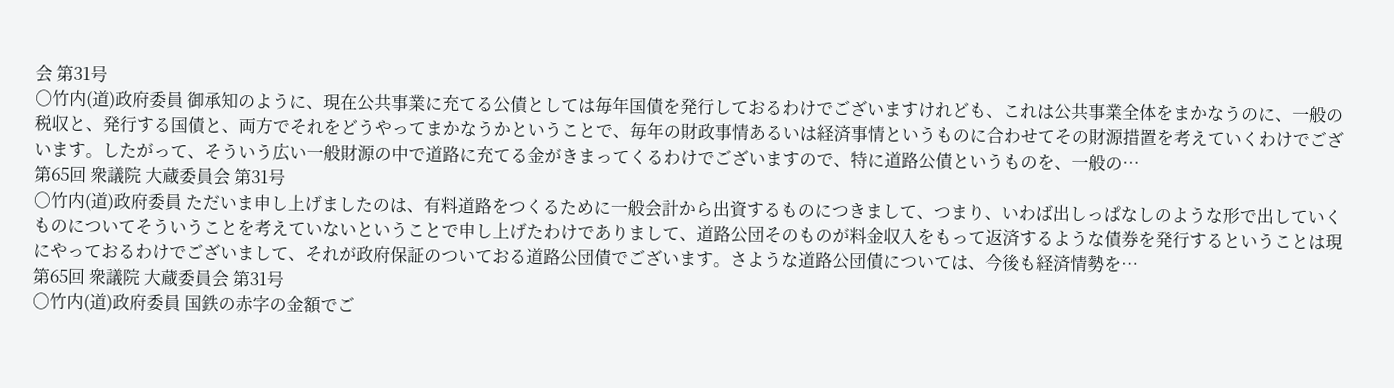会 第31号
○竹内(道)政府委員 御承知のように、現在公共事業に充てる公債としては毎年国債を発行しておるわけでございますけれども、これは公共事業全体をまかなうのに、一般の税収と、発行する国債と、両方でそれをどうやってまかなうかということで、毎年の財政事情あるいは経済事情というものに合わせてその財源措置を考えていくわけでございます。したがって、そういう広い一般財源の中で道路に充てる金がきまってくるわけでございますので、特に道路公債というものを、一般の…
第65回 衆議院 大蔵委員会 第31号
○竹内(道)政府委員 ただいま申し上げましたのは、有料道路をつくるために一般会計から出資するものにつきまして、つまり、いわば出しっぱなしのような形で出していくものについてそういうことを考えていないということで申し上げたわけでありまして、道路公団そのものが料金収入をもって返済するような債券を発行するということは現にやっておるわけでございまして、それが政府保証のついておる道路公団債でございます。さような道路公団債については、今後も経済情勢を…
第65回 衆議院 大蔵委員会 第31号
○竹内(道)政府委員 国鉄の赤字の金額でご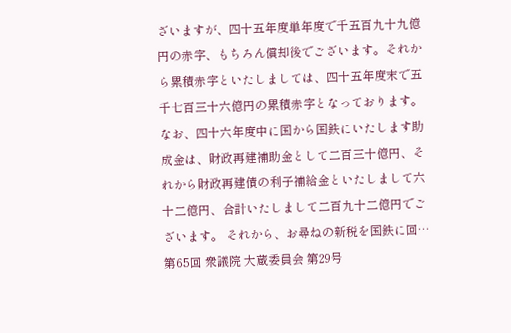ざいますが、四十五年度単年度で千五百九十九億円の赤字、もちろん償却後でございます。それから累積赤字といたしましては、四十五年度末で五千七百三十六億円の累積赤字となっております。 なお、四十六年度中に国から国鉄にいたします助成金は、財政再建補助金として二百三十億円、それから財政再建債の利子補給金といたしまして六十二億円、合計いたしまして二百九十二億円でございます。 それから、お尋ねの新税を国鉄に回…
第65回 衆議院 大蔵委員会 第29号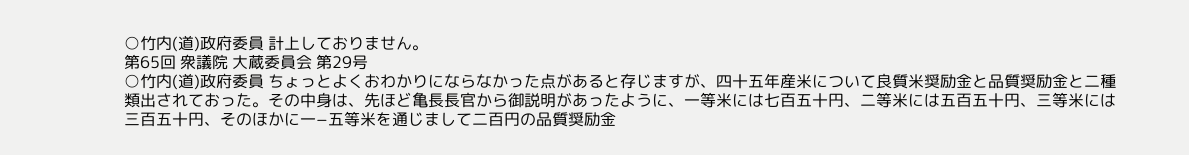○竹内(道)政府委員 計上しておりません。
第65回 衆議院 大蔵委員会 第29号
○竹内(道)政府委員 ちょっとよくおわかりにならなかった点があると存じますが、四十五年産米について良質米奨励金と品質奨励金と二種類出されておった。その中身は、先ほど亀長長官から御説明があったように、一等米には七百五十円、二等米には五百五十円、三等米には三百五十円、そのほかに一−五等米を通じまして二百円の品質奨励金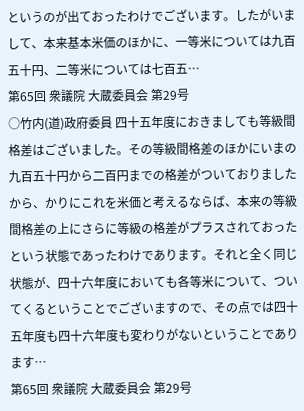というのが出ておったわけでございます。したがいまして、本来基本米価のほかに、一等米については九百五十円、二等米については七百五…
第65回 衆議院 大蔵委員会 第29号
○竹内(道)政府委員 四十五年度におきましても等級間格差はございました。その等級間格差のほかにいまの九百五十円から二百円までの格差がついておりましたから、かりにこれを米価と考えるならば、本来の等級間格差の上にさらに等級の格差がプラスされておったという状態であったわけであります。それと全く同じ状態が、四十六年度においても各等米について、ついてくるということでございますので、その点では四十五年度も四十六年度も変わりがないということであります…
第65回 衆議院 大蔵委員会 第29号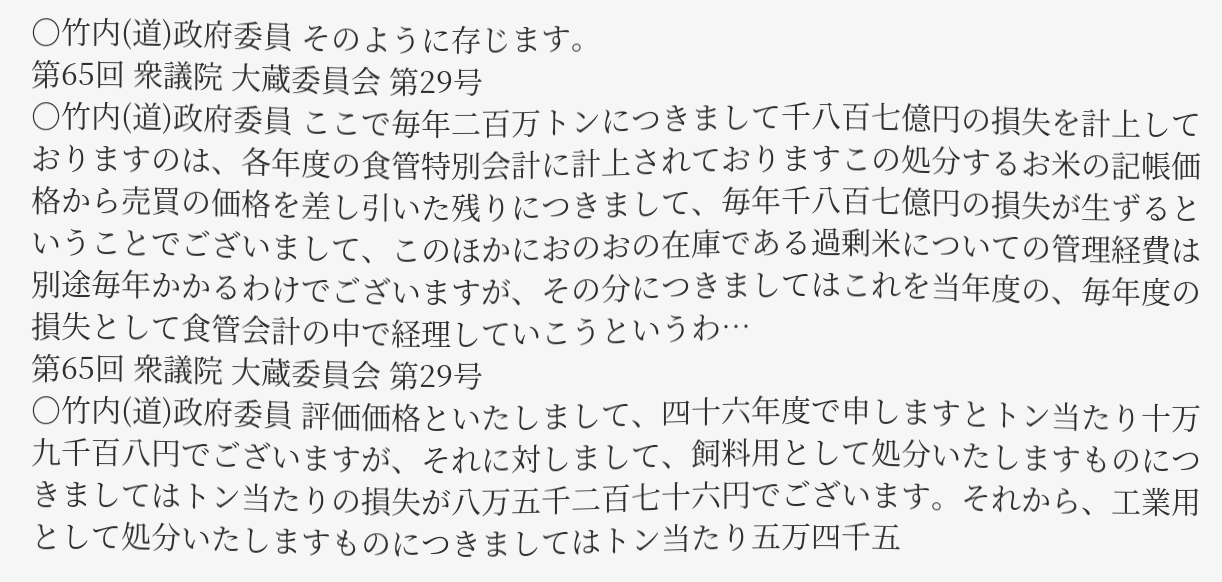○竹内(道)政府委員 そのように存じます。
第65回 衆議院 大蔵委員会 第29号
○竹内(道)政府委員 ここで毎年二百万トンにつきまして千八百七億円の損失を計上しておりますのは、各年度の食管特別会計に計上されておりますこの処分するお米の記帳価格から売買の価格を差し引いた残りにつきまして、毎年千八百七億円の損失が生ずるということでございまして、このほかにおのおの在庫である過剰米についての管理経費は別途毎年かかるわけでございますが、その分につきましてはこれを当年度の、毎年度の損失として食管会計の中で経理していこうというわ…
第65回 衆議院 大蔵委員会 第29号
○竹内(道)政府委員 評価価格といたしまして、四十六年度で申しますとトン当たり十万九千百八円でございますが、それに対しまして、飼料用として処分いたしますものにつきましてはトン当たりの損失が八万五千二百七十六円でございます。それから、工業用として処分いたしますものにつきましてはトン当たり五万四千五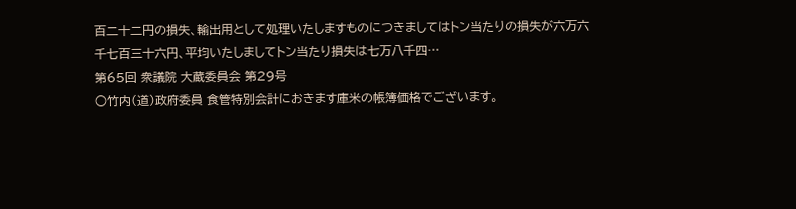百二十二円の損失、輸出用として処理いたしますものにつきましてはトン当たりの損失が六万六千七百三十六円、平均いたしましてトン当たり損失は七万八千四…
第65回 衆議院 大蔵委員会 第29号
○竹内(道)政府委員 食管特別会計におきます庫米の帳簿価格でございます。